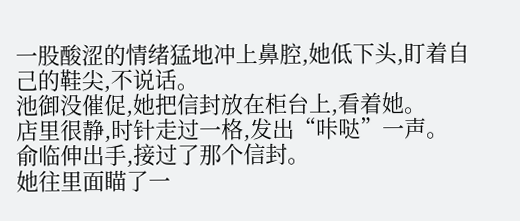一股酸涩的情绪猛地冲上鼻腔,她低下头,盯着自己的鞋尖,不说话。
池御没催促,她把信封放在柜台上,看着她。
店里很静,时针走过一格,发出“咔哒”一声。
俞临伸出手,接过了那个信封。
她往里面瞄了一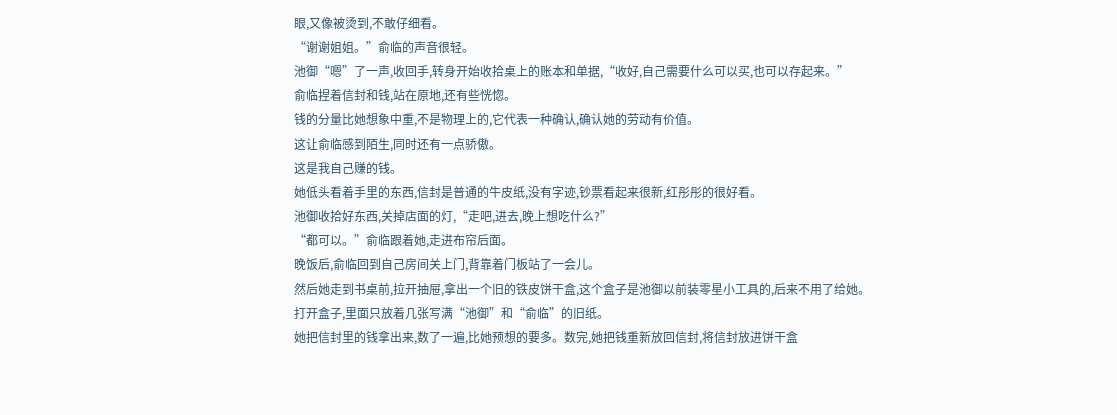眼,又像被烫到,不敢仔细看。
“谢谢姐姐。”俞临的声音很轻。
池御“嗯”了一声,收回手,转身开始收拾桌上的账本和单据,“收好,自己需要什么可以买,也可以存起来。”
俞临捏着信封和钱,站在原地,还有些恍惚。
钱的分量比她想象中重,不是物理上的,它代表一种确认,确认她的劳动有价值。
这让俞临感到陌生,同时还有一点骄傲。
这是我自己赚的钱。
她低头看着手里的东西,信封是普通的牛皮纸,没有字迹,钞票看起来很新,红彤彤的很好看。
池御收拾好东西,关掉店面的灯,“走吧,进去,晚上想吃什么?”
“都可以。”俞临跟着她,走进布帘后面。
晚饭后,俞临回到自己房间关上门,背靠着门板站了一会儿。
然后她走到书桌前,拉开抽屉,拿出一个旧的铁皮饼干盒,这个盒子是池御以前装零星小工具的,后来不用了给她。
打开盒子,里面只放着几张写满“池御”和“俞临”的旧纸。
她把信封里的钱拿出来,数了一遍,比她预想的要多。数完,她把钱重新放回信封,将信封放进饼干盒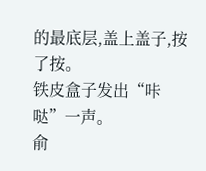的最底层,盖上盖子,按了按。
铁皮盒子发出“咔哒”一声。
俞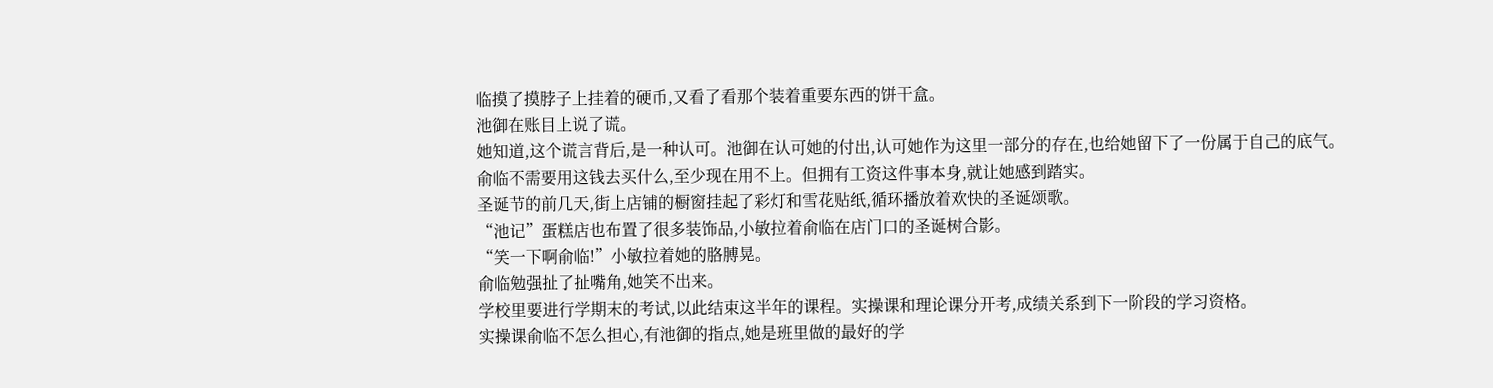临摸了摸脖子上挂着的硬币,又看了看那个装着重要东西的饼干盒。
池御在账目上说了谎。
她知道,这个谎言背后,是一种认可。池御在认可她的付出,认可她作为这里一部分的存在,也给她留下了一份属于自己的底气。
俞临不需要用这钱去买什么,至少现在用不上。但拥有工资这件事本身,就让她感到踏实。
圣诞节的前几天,街上店铺的橱窗挂起了彩灯和雪花贴纸,循环播放着欢快的圣诞颂歌。
“池记”蛋糕店也布置了很多装饰品,小敏拉着俞临在店门口的圣诞树合影。
“笑一下啊俞临!”小敏拉着她的胳膊晃。
俞临勉强扯了扯嘴角,她笑不出来。
学校里要进行学期末的考试,以此结束这半年的课程。实操课和理论课分开考,成绩关系到下一阶段的学习资格。
实操课俞临不怎么担心,有池御的指点,她是班里做的最好的学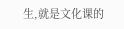生,就是文化课的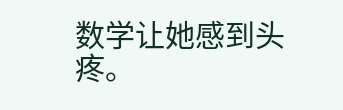数学让她感到头疼。